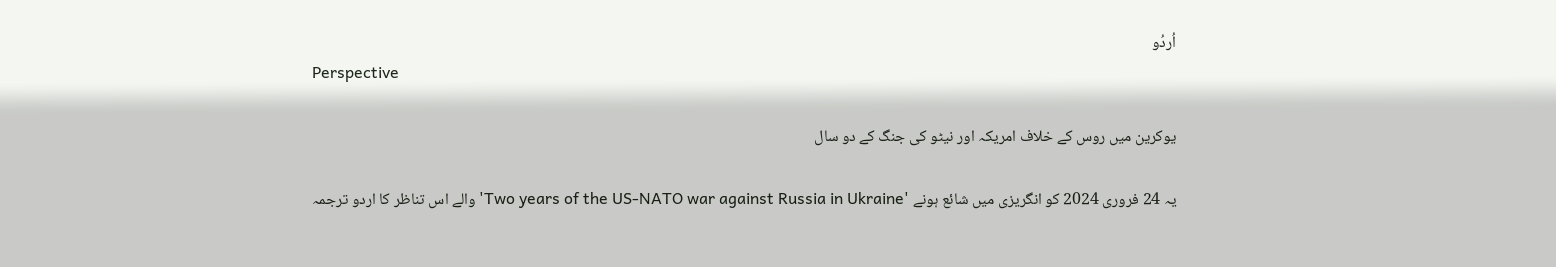اُردُو
Perspective

یوکرین میں روس کے خلاف امریکہ اور نیٹو کی جنگ کے دو سال

یہ 24 فروری 2024 کو انگریزی میں شائع ہونے 'Two years of the US-NATO war against Russia in Ukraine' والے اس تناظر کا اردو ترجمہ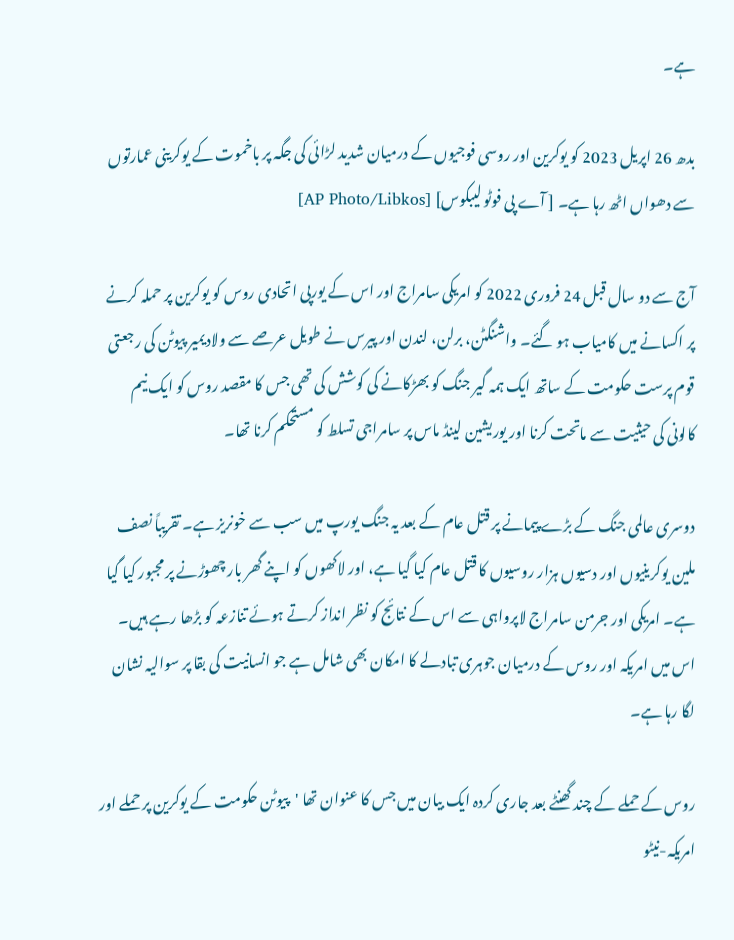ہے۔

بدھ 26 اپریل 2023 کو یوکرین اور روسی فوجیوں کے درمیان شدید لڑائی کی جگہ پر باخموت کے یوکرینی عمارتوں سے دھواں اٹھ رہا ہے۔ [ آے پی فوٹو لیبکوس] [AP Photo/Libkos]

آج سے دو سال قبل 24 فروری 2022 کو امریکی سامراج اور اس کے یورپی اتحادی روس کو یوکرین پر حملہ کرنے پر اکسانے میں کامیاب ہو گئے۔ واشنگٹن، برلن، لندن اور پیرس نے طویل عرصے سے ولادیمیر پیوٹن کی رجعتی قوم پرست حکومت کے ساتھ ایک ہمہ گیر جنگ کو بھڑکانے کی کوشش کی تھی جس کا مقصد روس کو ایک نیم کالونی کی حیثیت سے ماتحت کرنا اور یوریشین لینڈ ماس پر سامراجی تسلط کو مستحکم کرنا تھا۔

دوسری عالمی جنگ کے بڑے پیمانے پر قتل عام کے بعد یہ جنگ یورپ میں سب سے خونریز ہے۔ تقریباً نصف ملین یوکرینیوں اور دسیوں ہزار روسیوں کا قتل عام کیا گیا ہے، اور لاکھوں کو اپنے گھر بار چھوڑنے پر مجبور کیا گیا ہے۔ امریکی اور جرمن سامراج لاپرواہی سے اس کے نتائج کو نظر انداز کرتے ہوئے تنازعہ کو بڑھا رہے ہیں۔ اس میں امریکہ اور روس کے درمیان جوہری تبادلے کا امکان بھی شامل ہے جو انسانیت کی بقا پر سوالیہ نشان لگا رہا ہے۔

روس کے حملے کے چند گھنٹے بعد جاری کردہ ایک بیان میں جس کا عنوان تھا 'پیوٹن حکومت کے یوکرین پر حملے اور امریکہ-نیٹو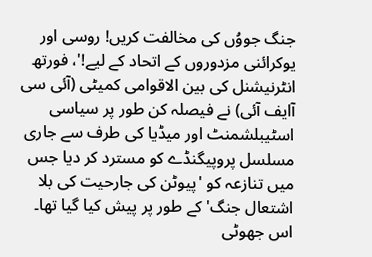جنگ جووُں کی مخالفت کریں! روسی اور یوکرائنی مزدوروں کے اتحاد کے لیے!'، فورتھ انٹرنیشنل کی بین الاقوامی کمیٹی (آئی سی آایف آئی) نے فیصلہ کن طور پر سیاسی اسٹیبلشمنٹ اور میڈیا کی طرف سے جاری مسلسل پروپیگنڈے کو مسترد کر دیا جس میں تنازعہ کو 'پیوٹن کی جارحیت کی بلا اشتعال جنگ' کے طور پر پیش کیا گیا تھا۔ اس جھوٹی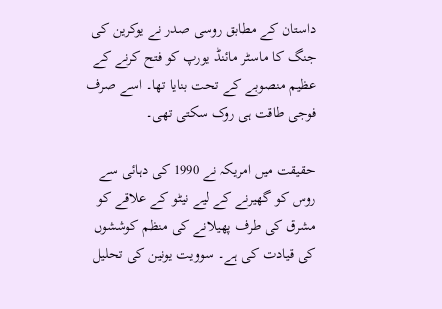داستان کے مطابق روسی صدر نے یوکرین کی جنگ کا ماسٹر مائنڈ یورپ کو فتح کرنے کے عظیم منصوبے کے تحت بنایا تھا۔ اسے صرف فوجی طاقت ہی روک سکتی تھی۔

حقیقت میں امریکہ نے 1990 کی دہائی سے روس کو گھیرنے کے لیے نیٹو کے علاقے کو مشرق کی طرف پھیلانے کی منظم کوششوں کی قیادت کی ہے۔ سوویت یونین کی تحلیل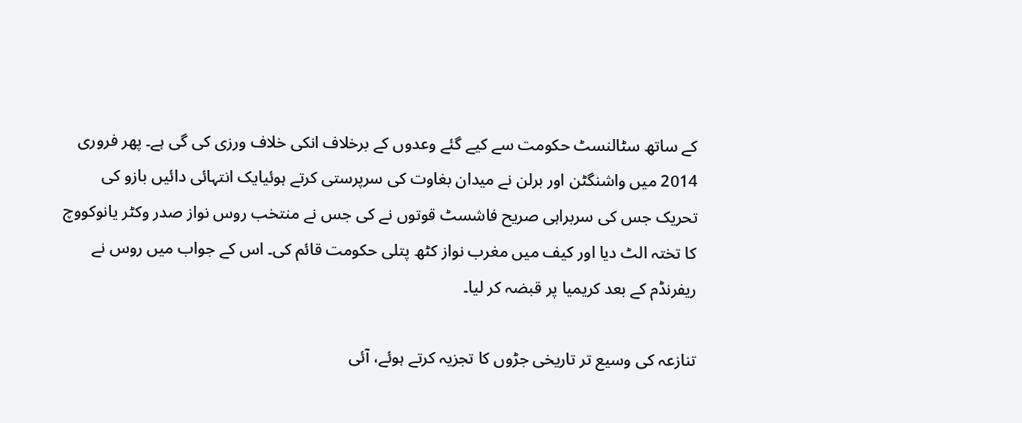کے ساتھ سٹالنسٹ حکومت سے کیے گئے وعدوں کے برخلاف انکی خلاف ورزی کی گی ہے۔ پھر فروری 2014 میں واشنگٹن اور برلن نے میدان بغاوت کی سرپرستی کرتے ہوئیایک انتہائی دائیں بازو کی تحریک جس کی سربراہی صریح فاشسٹ قوتوں نے کی جس نے منتخب روس نواز صدر وکٹر یانوکووچ کا تختہ الٹ دیا اور کیف میں مغرب نواز کٹھ پتلی حکومت قائم کی۔ اس کے جواب میں روس نے ریفرنڈم کے بعد کریمیا پر قبضہ کر لیا۔

تنازعہ کی وسیع تر تاریخی جڑوں کا تجزیہ کرتے ہوئے، آئی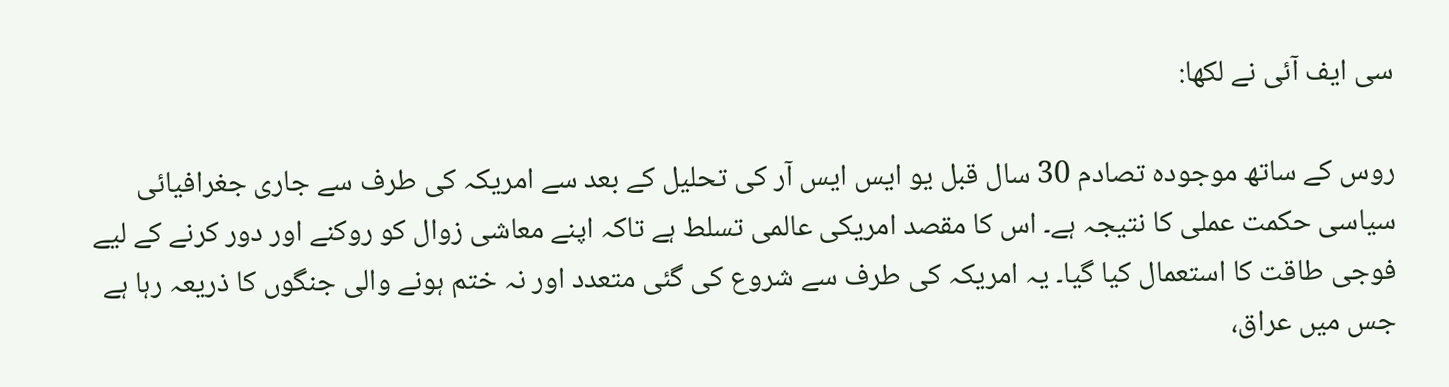سی ایف آئی نے لکھا:

روس کے ساتھ موجودہ تصادم 30 سال قبل یو ایس ایس آر کی تحلیل کے بعد سے امریکہ کی طرف سے جاری جغرافیائی سیاسی حکمت عملی کا نتیجہ ہے۔ اس کا مقصد امریکی عالمی تسلط ہے تاکہ اپنے معاشی زوال کو روکنے اور دور کرنے کے لیے فوجی طاقت کا استعمال کیا گیا۔ یہ امریکہ کی طرف سے شروع کی گئی متعدد اور نہ ختم ہونے والی جنگوں کا ذریعہ رہا ہے جس میں عراق،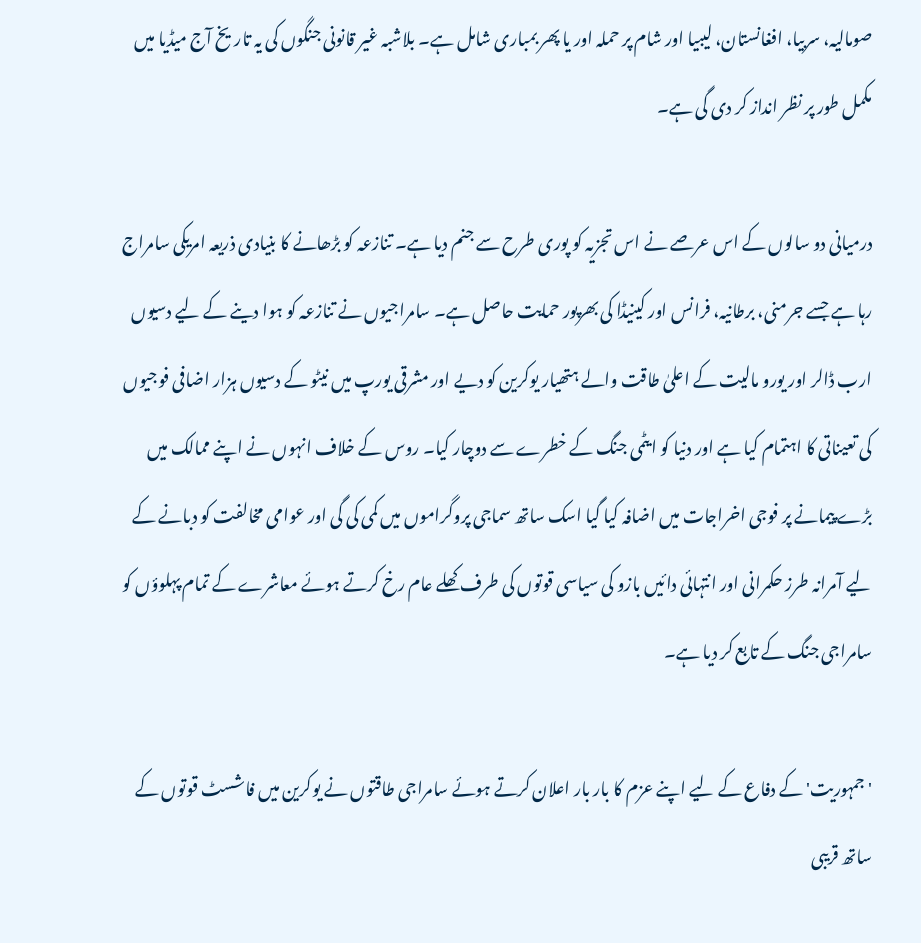صومالیہ، سربیا، افغانستان، لیبیا اور شام پر حملہ اور یا پھر بمباری شامل ہے۔ بلاشبہ غیر قانونی جنگوں کی یہ تاریخ آج میڈیا میں مکمل طور پر نظر انداز کر دی گی ہے۔

درمیانی دو سالوں کے اس عرصے نے اس تجزیہ کو پوری طرح سے جنم دیا ہے۔ تنازعہ کو بڑھانے کا بنیادی ذریعہ امریکی سامراج رہا ہے جسے جرمنی، برطانیہ، فرانس اور کینیڈا کی بھرپور حمایت حاصل ہے۔ سامراجیوں نے تنازعہ کو ہوا دینے کے لیے دسیوں ارب ڈالر اور یورو مالیت کے اعلیٰ طاقت والے ہتھیار یوکرین کو دیے اور مشرقی یورپ میں نیٹو کے دسیوں ہزار اضافی فوجیوں کی تعیناتی کا اہتمام کیا ہے اور دنیا کو ایٹمی جنگ کے خطرے سے دوچار کیا۔ روس کے خلاف انہوں نے اپنے ممالک میں بڑے پیمانے پر فوجی اخراجات میں اضافہ کیا گیا اسک ساتھ سماجی پروگراموں میں کمی کی گی اور عوامی مخالفت کو دبانے کے لیے آمرانہ طرز حکمرانی اور انتہائی دائیں بازو کی سیاسی قوتوں کی طرف کھلے عام رخ کرتے ہوئے معاشرے کے تمام پہلوؤں کو سامراجی جنگ کے تابع کر دیا ہے۔

'جمہوریت' کے دفاع کے لیے اپنے عزم کا بار بار اعلان کرتے ہوئے سامراجی طاقتوں نے یوکرین میں فاشسٹ قوتوں کے ساتھ قریبی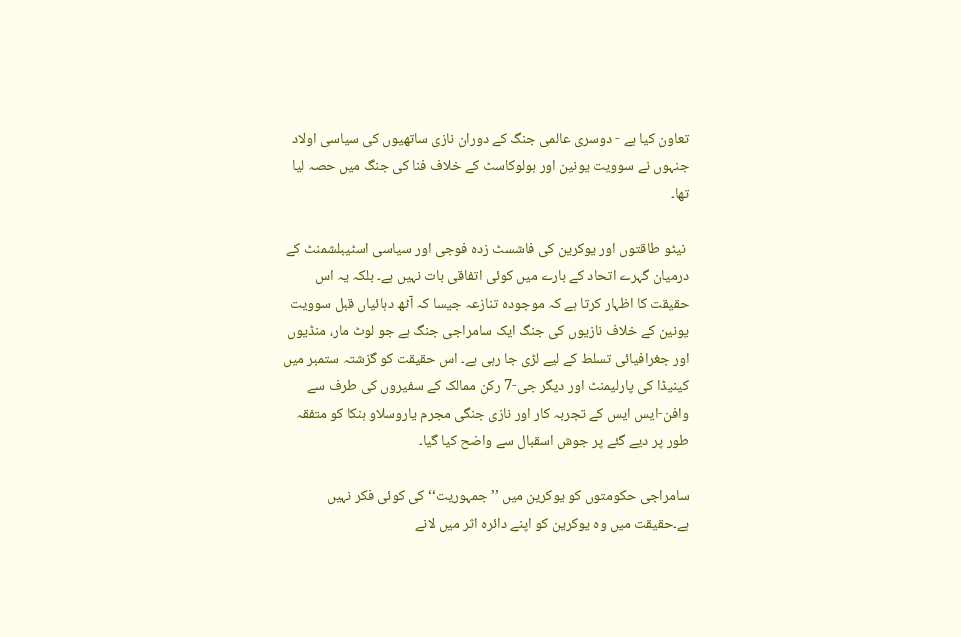تعاون کیا ہے - دوسری عالمی جنگ کے دوران نازی ساتھیوں کی سیاسی اولاد جنہوں نے سوویت یونین اور ہولوکاسٹ کے خلاف فنا کی جنگ میں حصہ لیا تھا۔

 نیٹو طاقتوں اور یوکرین کی فاشسٹ زدہ فوجی اور سیاسی اسٹیبلشمنٹ کے درمیان گہرے اتحاد کے بارے میں کوئی اتفاقی بات نہیں ہے۔ بلکہ یہ اس حقیقت کا اظہار کرتا ہے کہ موجودہ تنازعہ جیسا کہ آٹھ دہائیاں قبل سوویت یونین کے خلاف نازیوں کی جنگ ایک سامراجی جنگ ہے جو لوٹ مار، منڈیوں اور جغرافیائی تسلط کے لیے لڑی جا رہی ہے۔ اس حقیقت کو گزشتہ ستمبر میں کینیڈا کی پارلیمنٹ اور دیگر جی-7 رکن ممالک کے سفیروں کی طرف سے وافن-ایس ایس کے تجربہ کار اور نازی جنگی مجرم یاروسلاو ہنکا کو متفقہ طور پر دیے گئے پر جوش اسقبال سے واضح کیا گیا۔

سامراجی حکومتوں کو یوکرین میں ’’جمہوریت‘‘ کی کوئی فکر نہیں ہے۔حقیقت میں وہ یوکرین کو اپنے دائرہ اثر میں لانے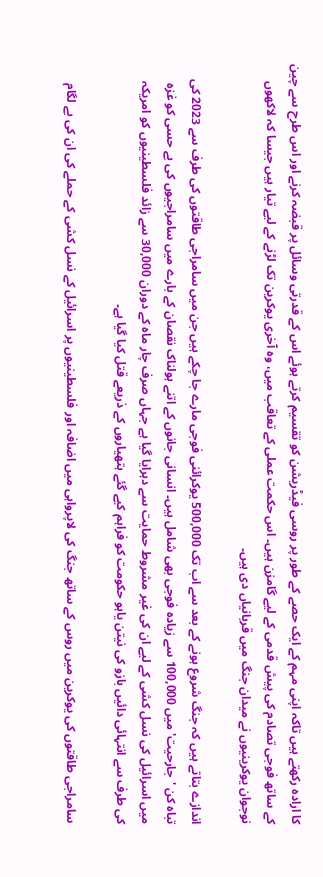کا ارادہ رکھتے ہیں تاکہ اپنی مہم کے ایک حصے کے طور پر روسی فیڈریشن کو تقسیم کرتے ہوئے اس کے قدرتی وسائل پر قبضہ کرنے اور اس طرح سے چین کے ساتھ فوجی تصادم کی پیش قدمی کے لیے گامزن ہیں۔ اس حکمت عملی کے تعاقب میں، وہ آخری یوکرین تک لڑنے کے لیے تیار ہیں جیسا کہ لاکھوں نوجوان یوکرینیوں نے میدان جنگ میں قربانیاں دی ہیں۔

اندازے بتاتے ہیں کہ جنگ شروع ہونے کے بعد سے اب تک 500,000 یوکرائنی فوجی مارے جا چکے ہیں جن میں سامراجی طاقتوں کی طرف سے 2023 کی تباہ کن 'جارحیت' میں 100,000 سے زیادہ فوجی بھی شامل ہیں۔ انسانی جانوں کے اتنے ہولناک نقصان کے بارے میں سامراجیوں کی بے حسی کو غزہ میں اسرائیل کی نسل کشی کے لیے ان کی غیر مشروط حمایت سے دہرایا گیا ہے جہاں صرف چار ماہ کے دوران 30,000 سے زائد فلسطینیوں کو امریکہ کی طرف سے انتہائی دائیں بازو کی نیتن یاہو حکومت کو فراہم کیے گئے ہتھیاروں کے ذریعے قتل کیا گیا ہے۔

سامراجی طاقتوں کی یوکرین میں روس کے ساتھ جنگ کی لاپرواہی میں اضافہ اور فلسطینیوں پر اسرائیل کے نسل کشی کے حملے کی ان کی بے لگام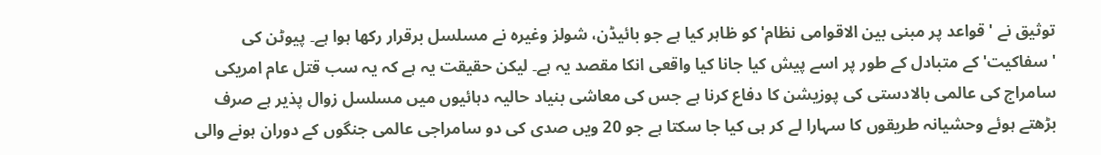توثیق نے 'قواعد پر مبنی بین الاقوامی نظام' کو ظاہر کیا ہے جو بائیڈن، شولز وغیرہ نے مسلسل برقرار رکھا ہوا ہے۔ پیوٹن کی 'سفاکیت' کے متبادل کے طور پر اسے پیش کیا جانا کیا واقعی انکا مقصد یہ ہے۔ لیکن حقیقت یہ ہے کہ یہ سب قتل عام امریکی سامراج کی عالمی بالادستی کی پوزیشن کا دفاع کرنا ہے جس کی معاشی بنیاد حالیہ دہائیوں میں مسلسل زوال پذیر ہے صرف بڑھتے ہوئے وحشیانہ طریقوں کا سہارا لے کر ہی کیا جا سکتا ہے جو 20 ویں صدی کی دو سامراجی عالمی جنگوں کے دوران ہونے والی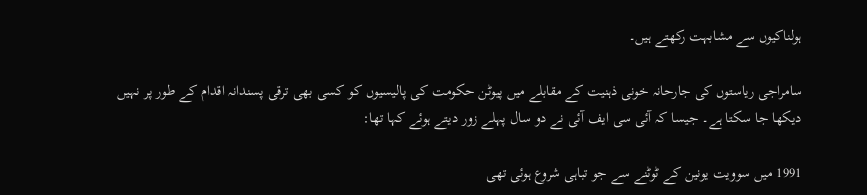ہولناکیوں سے مشابہت رکھتے ہیں۔

سامراجی ریاستوں کی جارحانہ خونی ذہنیت کے مقابلے میں پیوٹن حکومت کی پالیسیوں کو کسی بھی ترقی پسندانہ اقدام کے طور پر نہیں دیکھا جا سکتا ہے۔ جیسا کہ آئی سی ایف آئی نے دو سال پہلے زور دیتے ہوئے کہا تھا:

1991 میں سوویت یونین کے ٹوٹنے سے جو تباہی شروع ہوئی تھی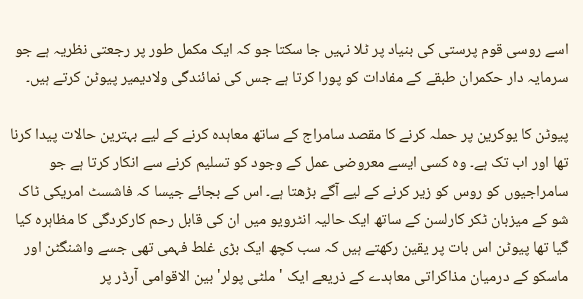اسے روسی قوم پرستی کی بنیاد پر ٹلا نہیں جا سکتا جو کہ ایک مکمل طور پر رجعتی نظریہ ہے جو سرمایہ دار حکمران طبقے کے مفادات کو پورا کرتا ہے جس کی نمائندگی ولادیمیر پیوٹن کرتے ہیں۔

پیوٹن کا یوکرین پر حملہ کرنے کا مقصد سامراج کے ساتھ معاہدہ کرنے کے لیے بہترین حالات پیدا کرنا تھا اور اب تک ہے۔ وہ کسی ایسے معروضی عمل کے وجود کو تسلیم کرنے سے انکار کرتا ہے جو سامراجیوں کو روس کو زیر کرنے کے لیے آگے بڑھتا ہے۔ اس کے بجائے جیسا کہ فاشسٹ امریکی ٹاک شو کے میزبان ٹکر کارلسن کے ساتھ ایک حالیہ انٹرویو میں ان کی قابل رحم کارکردگی کا مظاہرہ کیا گیا تھا پیوٹن اس بات پر یقین رکھتے ہیں کہ سب کچھ ایک بڑی غلط فہمی تھی جسے واشنگٹن اور ماسکو کے درمیان مذاکراتی معاہدے کے ذریعے ایک 'ملٹی پولر' بین الاقوامی آرڈر پر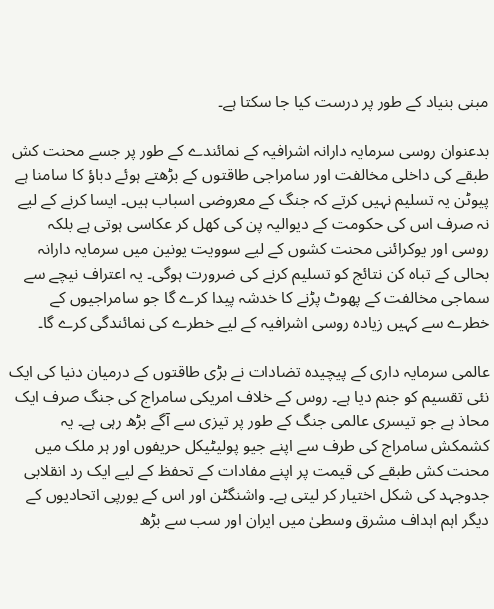مبنی بنیاد کے طور پر درست کیا جا سکتا ہے۔

بدعنوان روسی سرمایہ دارانہ اشرافیہ کے نمائندے کے طور پر جسے محنت کش طبقے کی داخلی مخالفت اور سامراجی طاقتوں کے بڑھتے ہوئے دباؤ کا سامنا ہے پیوٹن یہ تسلیم نہیں کرتے کہ جنگ کے معروضی اسباب ہیں۔ ایسا کرنے کے لیے نہ صرف اس کی حکومت کے دیوالیہ پن کی کھل کر عکاسی ہوتی ہے بلکہ روسی اور یوکرائنی محنت کشوں کے لیے سوویت یونین میں سرمایہ دارانہ بحالی کے تباہ کن نتائج کو تسلیم کرنے کی ضرورت ہوگی۔ یہ اعتراف نیچے سے سماجی مخالفت کے پھوٹ پڑنے کا خدشہ پیدا کرے گا جو سامراجیوں کے خطرے سے کہیں زیادہ روسی اشرافیہ کے لیے خطرے کی نمائندگی کرے گا۔

عالمی سرمایہ داری کے پیچیدہ تضادات نے بڑی طاقتوں کے درمیان دنیا کی ایک نئی تقسیم کو جنم دیا ہے۔ روس کے خلاف امریکی سامراج کی جنگ صرف ایک محاذ ہے جو تیسری عالمی جنگ کے طور پر تیزی سے آگے بڑھ رہی ہے۔ یہ کشمکش سامراج کی طرف سے اپنے جیو پولیٹیکل حریفوں اور ہر ملک میں محنت کش طبقے کی قیمت پر اپنے مفادات کے تحفظ کے لیے ایک رد انقلابی جدوجہد کی شکل اختیار کر لیتی ہے۔ واشنگٹن اور اس کے یورپی اتحادیوں کے دیگر اہم اہداف مشرق وسطیٰ میں ایران اور سب سے بڑھ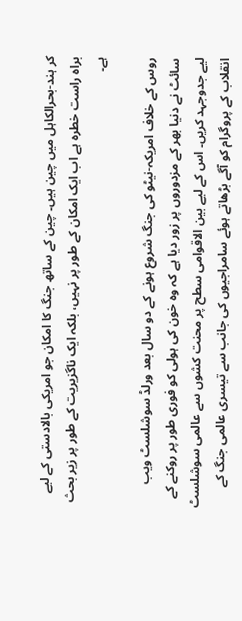کر ہند-بحرالکاہل میں چین ہیں۔ چین کے ساتھ جنگ کا امکان جو امریکی بالادستی کے لیے براہ راست خطرہ ہے اب ایک امکان کے طور پر نہیں، بلکہ ایک ناگزیریت کے طور پر زیر بحث ہے۔

روس کے خلاف امریکہ-نیٹو کی جنگ شروع ہونے کے دو سال بعد ورلڈ سوشلسٹ ویب سائٹ نے دنیا بھر کے مزدوروں پر زور دیا ہے کہ وہ خون کی ہولی کو فوری طور پر روکنے کے لیے جدوجہد کریں۔ اس کے لیے بین الاقوامی سطح پر محنت کشوں سے عالمی سوشلسٹ انقلاب کے پروگرام کو آگے بڑھاتے ہوئے سامراجیوں کی جانب سے تیسری عالمی جنگ کے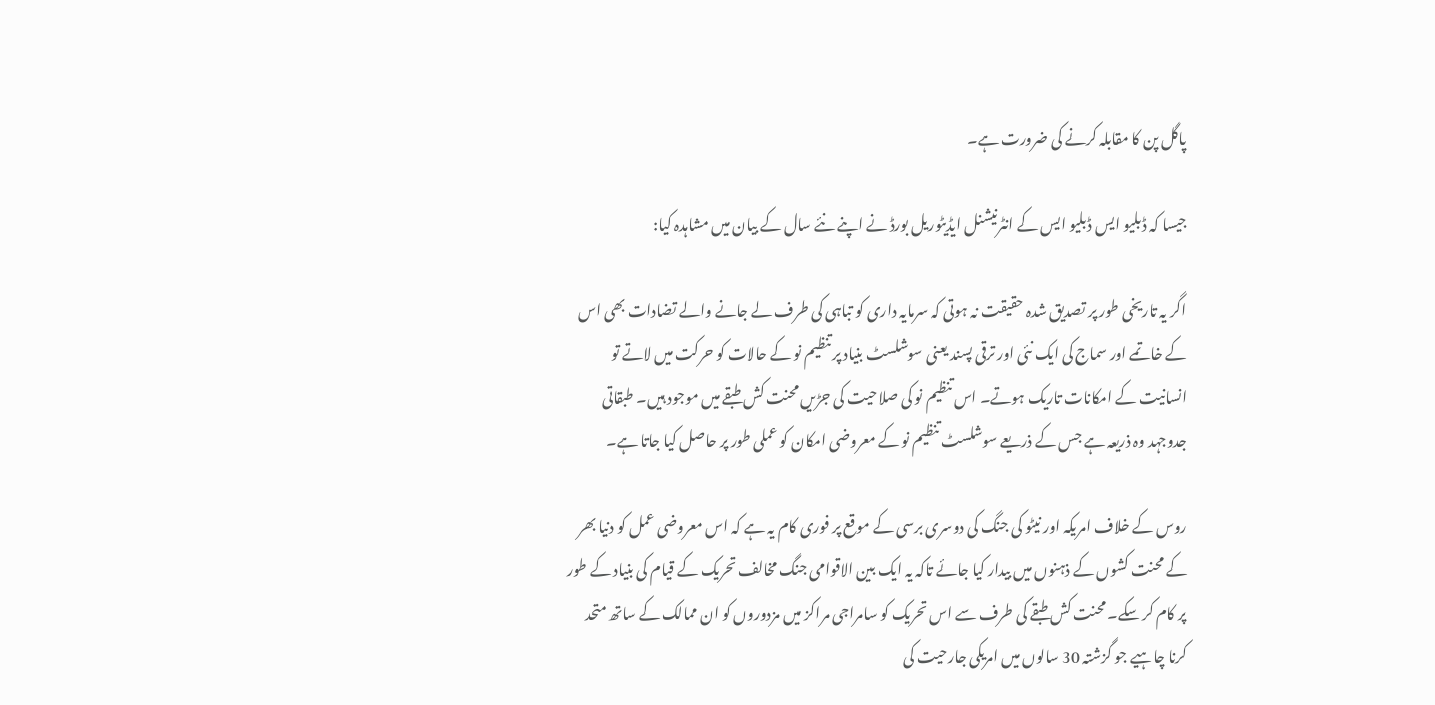پاگل پن کا مقابلہ کرنے کی ضرورت ہے۔

جیسا کہ ڈبلیو ایس ڈبلیو ایس کے انٹرنیشنل ایڈیٹوریل بورڈ نے اپنے نئے سال کے بیان میں مشاہدہ کیا:

اگر یہ تاریخی طور پر تصدیق شدہ حقیقت نہ ہوتی کہ سرمایہ داری کو تباہی کی طرف لے جانے والے تضادات بھی اس کے خاتمے اور سماج کی ایک نئی اور ترقی پسند یعنی سوشلسٹ بنیاد پر تنظیم نو کے حالات کو حرکت میں لاتے تو انسانیت کے امکانات تاریک ہوتے۔ اس تنظیم نو کی صلاحیت کی جڑیں محنت کش طبقے میں موجود ہیں۔ طبقاتی جدوجہد وہ ذریعہ ہے جس کے ذریعے سوشلسٹ تنظیم نو کے معروضی امکان کو عملی طور پر حاصل کیا جاتا ہے۔

روس کے خلاف امریکہ اور نیٹو کی جنگ کی دوسری برسی کے موقع پر فوری کام یہ ہے کہ اس معروضی عمل کو دنیا بھر کے محنت کشوں کے ذہنوں میں بیدار کیا جائے تاکہ یہ ایک بین الاقوامی جنگ مخالف تحریک کے قیام کی بنیاد کے طور پر کام کر سکے۔ محنت کش طبقے کی طرف سے اس تحریک کو سامراجی مراکز میں مزدوروں کو ان ممالک کے ساتھ متحد کرنا چاہیے جو گزشتہ 30 سالوں میں امریکی جارحیت کی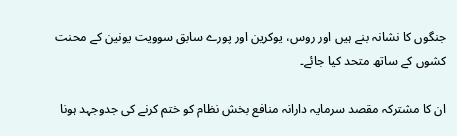جنگوں کا نشانہ بنے ہیں اور روس، یوکرین اور پورے سابق سوویت یونین کے محنت کشوں کے ساتھ متحد کیا جائے۔

ان کا مشترکہ مقصد سرمایہ دارانہ منافع بخش نظام کو ختم کرنے کی جدوجہد ہونا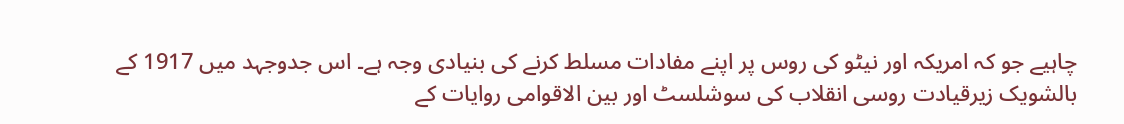چاہیے جو کہ امریکہ اور نیٹو کی روس پر اپنے مفادات مسلط کرنے کی بنیادی وجہ ہے۔ اس جدوجہد میں 1917 کے بالشویک زیرقیادت روسی انقلاب کی سوشلسٹ اور بین الاقوامی روایات کے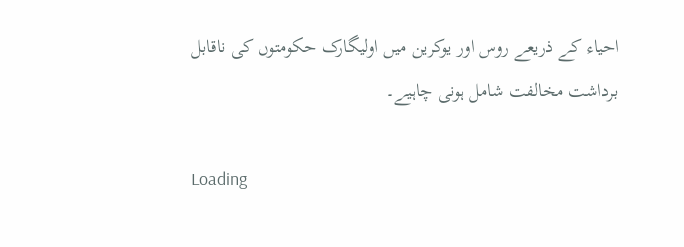احیاء کے ذریعے روس اور یوکرین میں اولیگارک حکومتوں کی ناقابل برداشت مخالفت شامل ہونی چاہیے۔

Loading